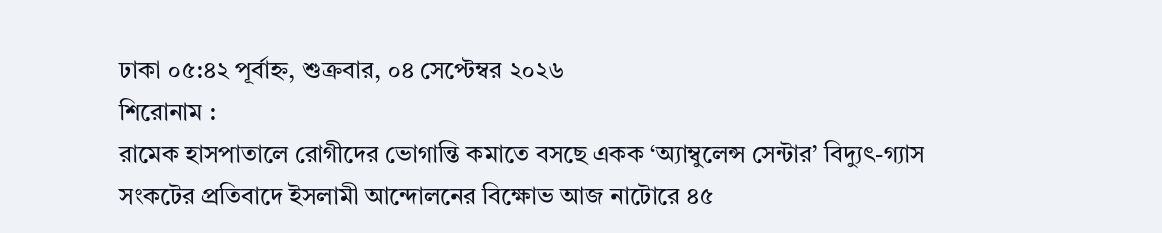ঢাকা ০৫:৪২ পূর্বাহ্ন, শুক্রবার, ০৪ সেপ্টেম্বর ২০২৬
শিরোনাম :
রামেক হাসপাতালে রোগীদের ভোগান্তি কমাতে বসছে একক ‘অ্যাম্বুলেন্স সেন্টার’ বিদ্যুৎ-গ্যাস সংকটের প্রতিবাদে ইসলামী আন্দোলনের বিক্ষোভ আজ নাটোরে ৪৫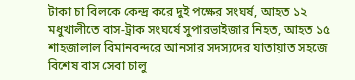টাকা চা বিলকে কেন্দ্র করে দুই পক্ষের সংঘর্ষ, আহত ১২ মধুখালীতে বাস-ট্রাক সংঘর্ষে সুপারভাইজার নিহত, আহত ১৫ শাহজালাল বিমানবন্দরে আনসার সদস্যদের যাতায়াত সহজে বিশেষ বাস সেবা চালু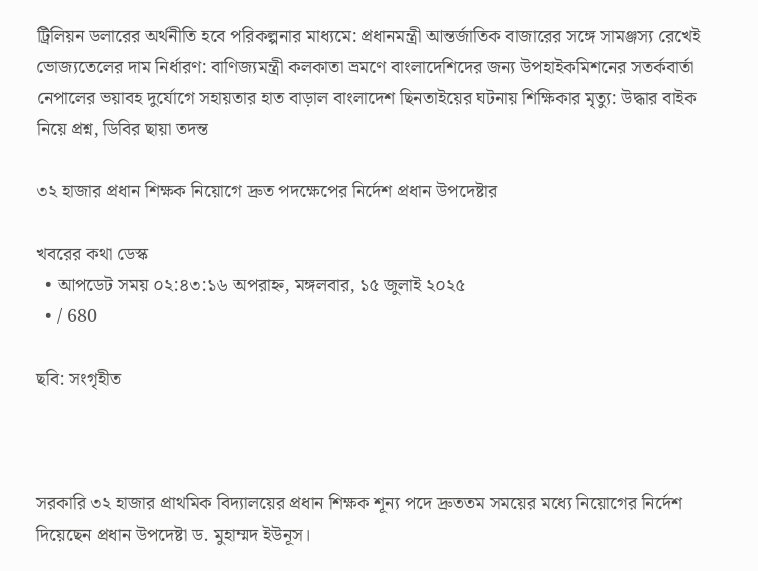ট্রিলিয়ন ডলারের অর্থনীতি হবে পরিকল্পনার মাধ্যমে: প্রধানমন্ত্রী আন্তর্জাতিক বাজারের সঙ্গে সামঞ্জস্য রেখেই ভোজ্যতেলের দাম নির্ধারণ: বাণিজ্যমন্ত্রী কলকাতা ভ্রমণে বাংলাদেশিদের জন্য উপহাইকমিশনের সতর্কবার্তা নেপালের ভয়াবহ দুর্যোগে সহায়তার হাত বাড়াল বাংলাদেশ ছিনতাইয়ের ঘটনায় শিক্ষিকার মৃত্যু: উদ্ধার বাইক নিয়ে প্রশ্ন, ডিবির ছায়া তদন্ত

৩২ হাজার প্রধান শিক্ষক নিয়োগে দ্রুত পদক্ষেপের নির্দেশ প্রধান উপদেষ্টার

খবরের কথা ডেস্ক
  • আপডেট সময় ০২:৪৩:১৬ অপরাহ্ন, মঙ্গলবার, ১৫ জুলাই ২০২৫
  • / 680

ছবি: সংগৃহীত



সরকারি ৩২ হাজার প্রাথমিক বিদ্যালয়ের প্রধান শিক্ষক শূন্য পদে দ্রুততম সময়ের মধ্যে নিয়োগের নির্দেশ দিয়েছেন প্রধান উপদেষ্টা ড. মুহাম্মদ ইউনূস।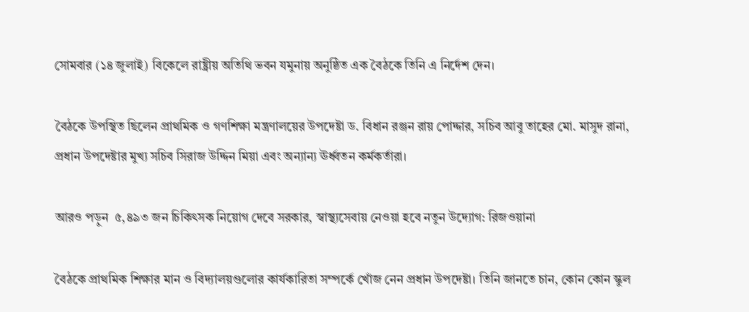সোমবার (১৪ জুলাই) বিকেলে রাষ্ট্রীয় অতিথি ভবন যমুনায় অনুষ্ঠিত এক বৈঠকে তিনি এ নির্দেশ দেন।

বৈঠকে উপস্থিত ছিলেন প্রাথমিক ও গণশিক্ষা মন্ত্রণালয়ের উপদেষ্টা ড. বিধান রঞ্জন রায় পোদ্দার, সচিব আবু তাহের মো. মাসুদ রানা, প্রধান উপদেষ্টার মুখ্য সচিব সিরাজ উদ্দিন মিয়া এবং অন্যান্য ঊর্ধ্বতন কর্মকর্তারা।

আরও পড়ুন  ৫,৪৯৩ জন চিকিৎসক নিয়োগ দেবে সরকার, স্বাস্থ্যসেবায় নেওয়া হবে নতুন উদ্যোগ: রিজওয়ানা

বৈঠকে প্রাথমিক শিক্ষার মান ও বিদ্যালয়গুলোর কার্যকারিতা সম্পর্কে খোঁজ নেন প্রধান উপদেষ্টা। তিনি জানতে চান, কোন কোন স্কুল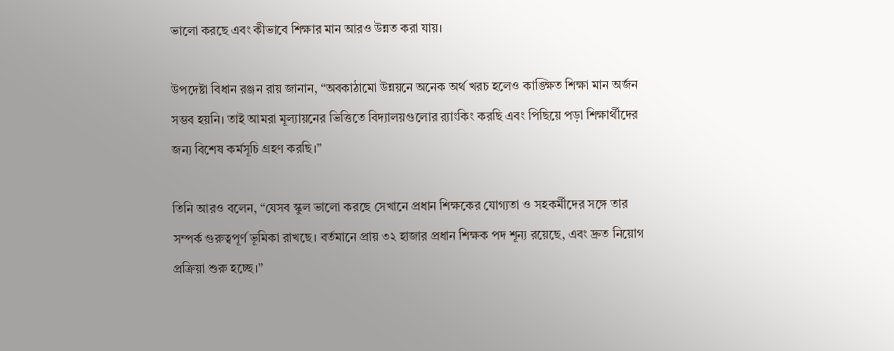ভালো করছে এবং কীভাবে শিক্ষার মান আরও উন্নত করা যায়।

উপদেষ্টা বিধান রঞ্জন রায় জানান, “অবকাঠামো উন্নয়নে অনেক অর্থ খরচ হলেও কাঙ্ক্ষিত শিক্ষা মান অর্জন সম্ভব হয়নি। তাই আমরা মূল্যায়নের ভিত্তিতে বিদ্যালয়গুলোর র‍্যাংকিং করছি এবং পিছিয়ে পড়া শিক্ষার্থীদের জন্য বিশেষ কর্মসূচি গ্রহণ করছি।”

তিনি আরও বলেন, “যেসব স্কুল ভালো করছে সেখানে প্রধান শিক্ষকের যোগ্যতা ও সহকর্মীদের সঙ্গে তার সম্পর্ক গুরুত্বপূর্ণ ভূমিকা রাখছে। বর্তমানে প্রায় ৩২ হাজার প্রধান শিক্ষক পদ শূন্য রয়েছে, এবং দ্রুত নিয়োগ প্রক্রিয়া শুরু হচ্ছে।”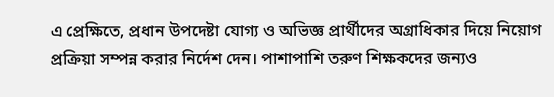এ প্রেক্ষিতে, প্রধান উপদেষ্টা যোগ্য ও অভিজ্ঞ প্রার্থীদের অগ্রাধিকার দিয়ে নিয়োগ প্রক্রিয়া সম্পন্ন করার নির্দেশ দেন। পাশাপাশি তরুণ শিক্ষকদের জন্যও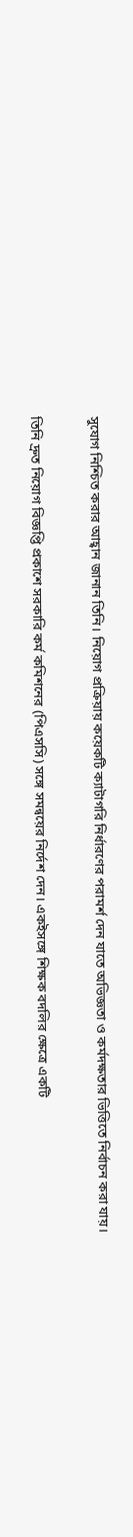সুযোগ নিশ্চিত করার আহ্বান জানান তিনি। নিয়োগ প্রক্রিয়ায় কয়েকটি ক্যাটাগরি নির্ধারণের পরামর্শ দেন যাতে অভিজ্ঞতা ও কর্মদক্ষতার ভিত্তিতে নির্বাচন করা যায়।

তিনি দ্রুত নিয়োগ বিজ্ঞপ্তি প্রকাশে সরকারি কর্ম কমিশনের (পিএসসি) সঙ্গে সমন্বয়ের নির্দেশ দেন। একইসঙ্গে শিক্ষক বদলির ক্ষেত্রে একটি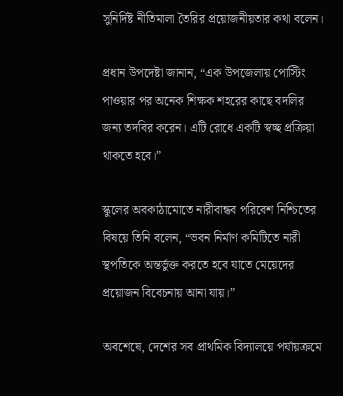সুনির্দিষ্ট নীতিমালা তৈরির প্রয়োজনীয়তার কথা বলেন।

প্রধান উপদেষ্টা জানান, “এক উপজেলায় পোস্টিং পাওয়ার পর অনেক শিক্ষক শহরের কাছে বদলির জন্য তদবির করেন। এটি রোধে একটি স্বচ্ছ প্রক্রিয়া থাকতে হবে।”

স্কুলের অবকাঠামোতে নারীবান্ধব পরিবেশ নিশ্চিতের বিষয়ে তিনি বলেন, “ভবন নির্মাণ কমিটিতে নারী স্থপতিকে অন্তর্ভুক্ত করতে হবে যাতে মেয়েদের প্রয়োজন বিবেচনায় আনা যায়।”

অবশেষে, দেশের সব প্রাথমিক বিদ্যালয়ে পর্যায়ক্রমে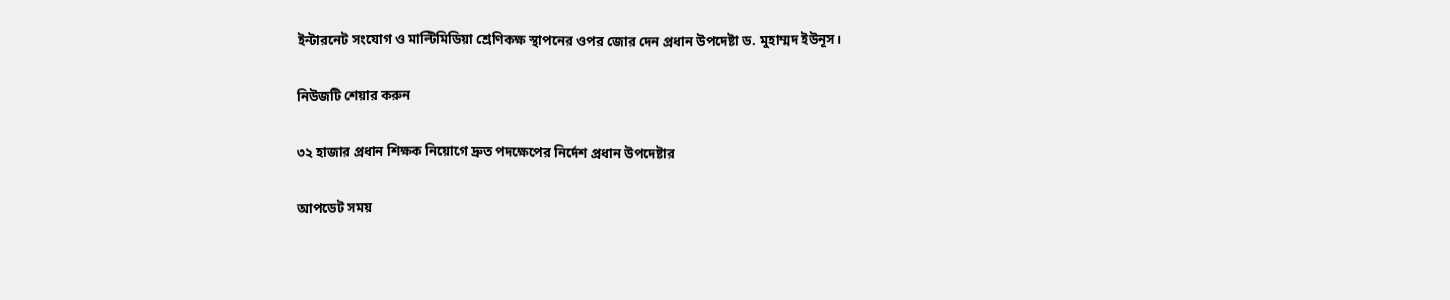ইন্টারনেট সংযোগ ও মাল্টিমিডিয়া শ্রেণিকক্ষ স্থাপনের ওপর জোর দেন প্রধান উপদেষ্টা ড. মুহাম্মদ ইউনূস।

নিউজটি শেয়ার করুন

৩২ হাজার প্রধান শিক্ষক নিয়োগে দ্রুত পদক্ষেপের নির্দেশ প্রধান উপদেষ্টার

আপডেট সময়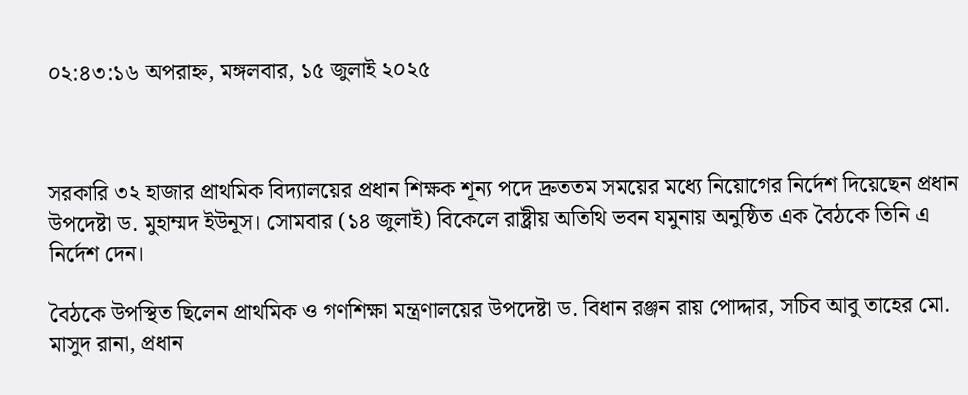০২:৪৩:১৬ অপরাহ্ন, মঙ্গলবার, ১৫ জুলাই ২০২৫



সরকারি ৩২ হাজার প্রাথমিক বিদ্যালয়ের প্রধান শিক্ষক শূন্য পদে দ্রুততম সময়ের মধ্যে নিয়োগের নির্দেশ দিয়েছেন প্রধান উপদেষ্টা ড. মুহাম্মদ ইউনূস। সোমবার (১৪ জুলাই) বিকেলে রাষ্ট্রীয় অতিথি ভবন যমুনায় অনুষ্ঠিত এক বৈঠকে তিনি এ নির্দেশ দেন।

বৈঠকে উপস্থিত ছিলেন প্রাথমিক ও গণশিক্ষা মন্ত্রণালয়ের উপদেষ্টা ড. বিধান রঞ্জন রায় পোদ্দার, সচিব আবু তাহের মো. মাসুদ রানা, প্রধান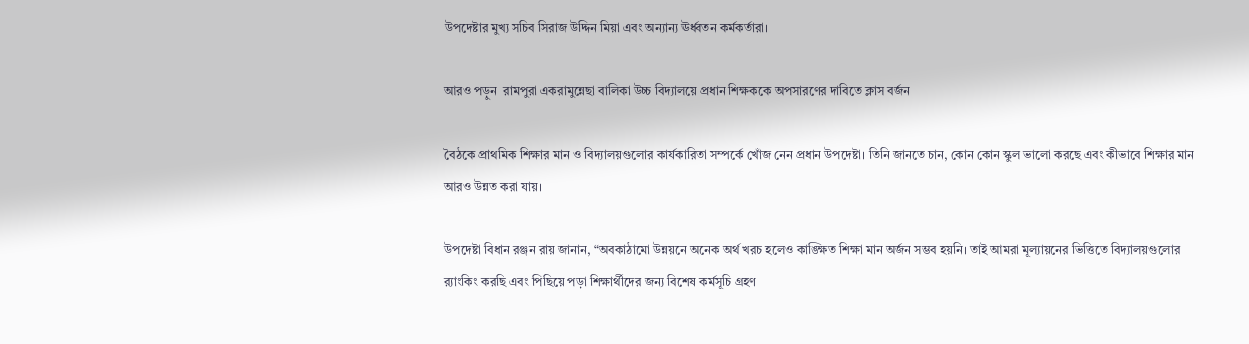উপদেষ্টার মুখ্য সচিব সিরাজ উদ্দিন মিয়া এবং অন্যান্য ঊর্ধ্বতন কর্মকর্তারা।

আরও পড়ুন  রামপুরা একরামুন্নেছা বালিকা উচ্চ বিদ্যালয়ে প্রধান শিক্ষককে অপসারণের দাবিতে ক্লাস বর্জন

বৈঠকে প্রাথমিক শিক্ষার মান ও বিদ্যালয়গুলোর কার্যকারিতা সম্পর্কে খোঁজ নেন প্রধান উপদেষ্টা। তিনি জানতে চান, কোন কোন স্কুল ভালো করছে এবং কীভাবে শিক্ষার মান আরও উন্নত করা যায়।

উপদেষ্টা বিধান রঞ্জন রায় জানান, “অবকাঠামো উন্নয়নে অনেক অর্থ খরচ হলেও কাঙ্ক্ষিত শিক্ষা মান অর্জন সম্ভব হয়নি। তাই আমরা মূল্যায়নের ভিত্তিতে বিদ্যালয়গুলোর র‍্যাংকিং করছি এবং পিছিয়ে পড়া শিক্ষার্থীদের জন্য বিশেষ কর্মসূচি গ্রহণ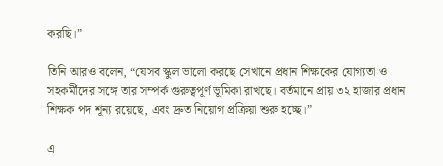করছি।”

তিনি আরও বলেন, “যেসব স্কুল ভালো করছে সেখানে প্রধান শিক্ষকের যোগ্যতা ও সহকর্মীদের সঙ্গে তার সম্পর্ক গুরুত্বপূর্ণ ভূমিকা রাখছে। বর্তমানে প্রায় ৩২ হাজার প্রধান শিক্ষক পদ শূন্য রয়েছে, এবং দ্রুত নিয়োগ প্রক্রিয়া শুরু হচ্ছে।”

এ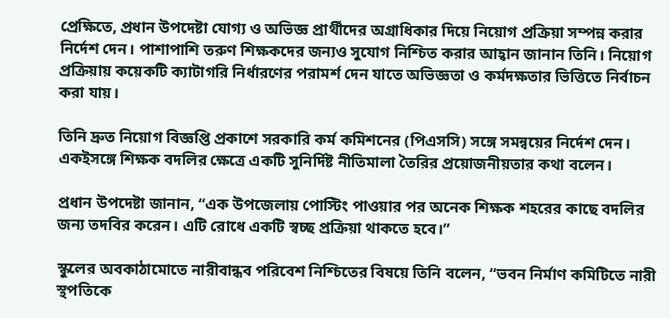প্রেক্ষিতে, প্রধান উপদেষ্টা যোগ্য ও অভিজ্ঞ প্রার্থীদের অগ্রাধিকার দিয়ে নিয়োগ প্রক্রিয়া সম্পন্ন করার নির্দেশ দেন। পাশাপাশি তরুণ শিক্ষকদের জন্যও সুযোগ নিশ্চিত করার আহ্বান জানান তিনি। নিয়োগ প্রক্রিয়ায় কয়েকটি ক্যাটাগরি নির্ধারণের পরামর্শ দেন যাতে অভিজ্ঞতা ও কর্মদক্ষতার ভিত্তিতে নির্বাচন করা যায়।

তিনি দ্রুত নিয়োগ বিজ্ঞপ্তি প্রকাশে সরকারি কর্ম কমিশনের (পিএসসি) সঙ্গে সমন্বয়ের নির্দেশ দেন। একইসঙ্গে শিক্ষক বদলির ক্ষেত্রে একটি সুনির্দিষ্ট নীতিমালা তৈরির প্রয়োজনীয়তার কথা বলেন।

প্রধান উপদেষ্টা জানান, “এক উপজেলায় পোস্টিং পাওয়ার পর অনেক শিক্ষক শহরের কাছে বদলির জন্য তদবির করেন। এটি রোধে একটি স্বচ্ছ প্রক্রিয়া থাকতে হবে।”

স্কুলের অবকাঠামোতে নারীবান্ধব পরিবেশ নিশ্চিতের বিষয়ে তিনি বলেন, “ভবন নির্মাণ কমিটিতে নারী স্থপতিকে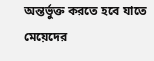অন্তর্ভুক্ত করতে হবে যাতে মেয়েদের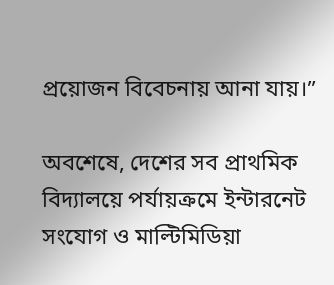প্রয়োজন বিবেচনায় আনা যায়।”

অবশেষে, দেশের সব প্রাথমিক বিদ্যালয়ে পর্যায়ক্রমে ইন্টারনেট সংযোগ ও মাল্টিমিডিয়া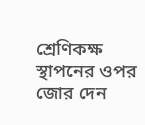শ্রেণিকক্ষ স্থাপনের ওপর জোর দেন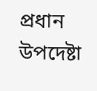প্রধান উপদেষ্টা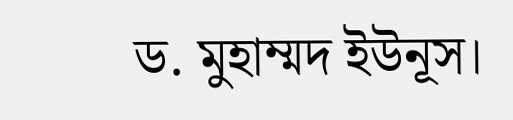ড. মুহাম্মদ ইউনূস।